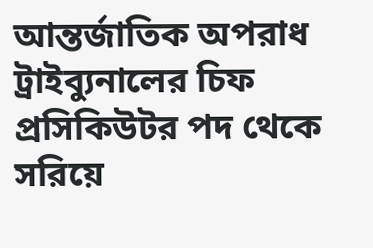আন্তর্জাতিক অপরাধ ট্রাইব্যুনালের চিফ প্রসিকিউটর পদ থেকে সরিয়ে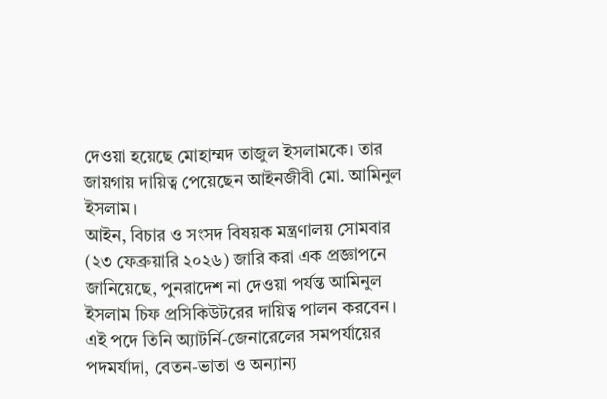দেওয়া হয়েছে মোহাম্মদ তাজুল ইসলামকে। তার জায়গায় দায়িত্ব পেয়েছেন আইনজীবী মো. আমিনুল ইসলাম।
আইন, বিচার ও সংসদ বিষয়ক মন্ত্রণালয় সোমবার (২৩ ফেব্রুয়ারি ২০২৬) জারি করা এক প্রজ্ঞাপনে জানিয়েছে, পুনরাদেশ না দেওয়া পর্যন্ত আমিনুল ইসলাম চিফ প্রসিকিউটরের দায়িত্ব পালন করবেন।
এই পদে তিনি অ্যাটর্নি-জেনারেলের সমপর্যায়ের পদমর্যাদা, বেতন-ভাতা ও অন্যান্য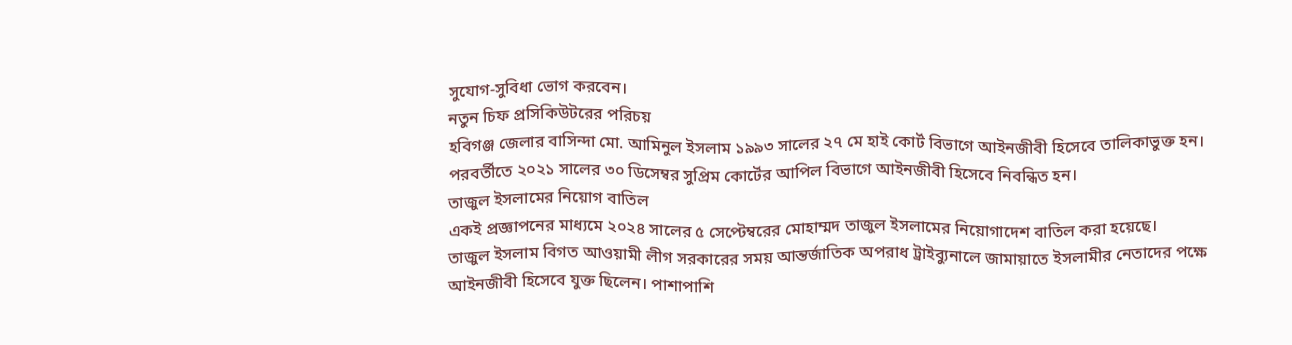সুযোগ-সুবিধা ভোগ করবেন।
নতুন চিফ প্রসিকিউটরের পরিচয়
হবিগঞ্জ জেলার বাসিন্দা মো. আমিনুল ইসলাম ১৯৯৩ সালের ২৭ মে হাই কোর্ট বিভাগে আইনজীবী হিসেবে তালিকাভুক্ত হন। পরবর্তীতে ২০২১ সালের ৩০ ডিসেম্বর সুপ্রিম কোর্টের আপিল বিভাগে আইনজীবী হিসেবে নিবন্ধিত হন।
তাজুল ইসলামের নিয়োগ বাতিল
একই প্রজ্ঞাপনের মাধ্যমে ২০২৪ সালের ৫ সেপ্টেম্বরের মোহাম্মদ তাজুল ইসলামের নিয়োগাদেশ বাতিল করা হয়েছে।
তাজুল ইসলাম বিগত আওয়ামী লীগ সরকারের সময় আন্তর্জাতিক অপরাধ ট্রাইব্যুনালে জামায়াতে ইসলামীর নেতাদের পক্ষে আইনজীবী হিসেবে যুক্ত ছিলেন। পাশাপাশি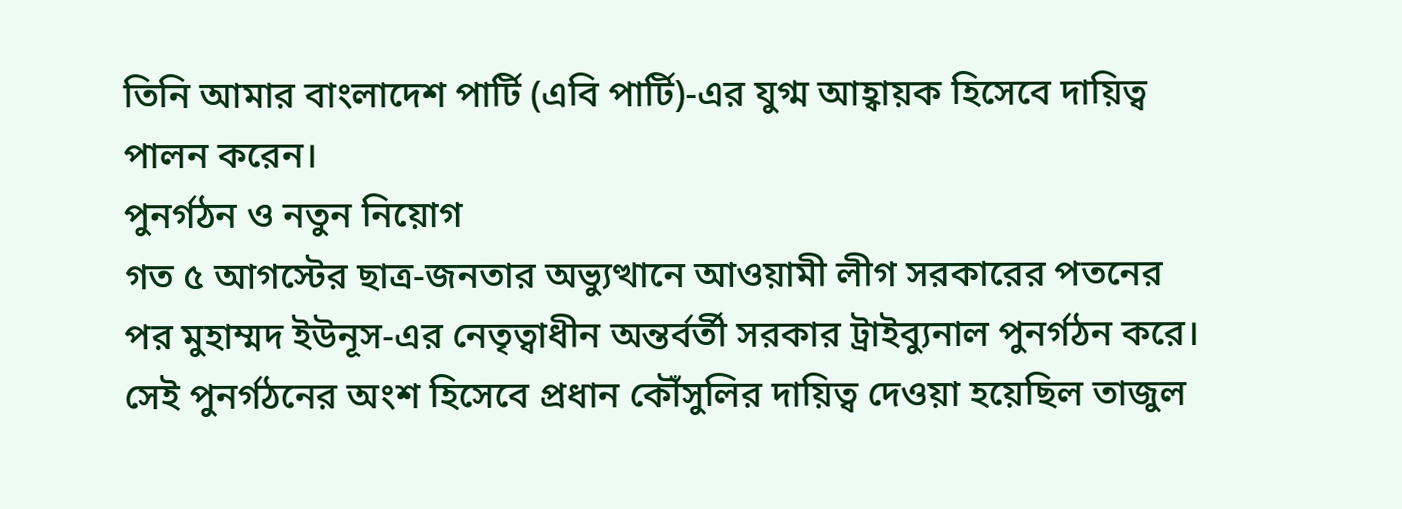তিনি আমার বাংলাদেশ পার্টি (এবি পার্টি)-এর যুগ্ম আহ্বায়ক হিসেবে দায়িত্ব পালন করেন।
পুনর্গঠন ও নতুন নিয়োগ
গত ৫ আগস্টের ছাত্র-জনতার অভ্যুত্থানে আওয়ামী লীগ সরকারের পতনের পর মুহাম্মদ ইউনূস-এর নেতৃত্বাধীন অন্তর্বর্তী সরকার ট্রাইব্যুনাল পুনর্গঠন করে। সেই পুনর্গঠনের অংশ হিসেবে প্রধান কৌঁসুলির দায়িত্ব দেওয়া হয়েছিল তাজুল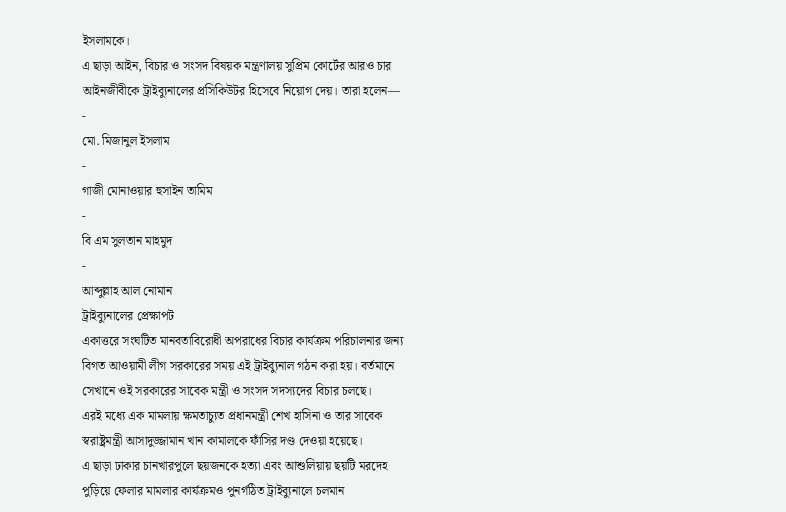ইসলামকে।
এ ছাড়া আইন, বিচার ও সংসদ বিষয়ক মন্ত্রণালয় সুপ্রিম কোর্টের আরও চার আইনজীবীকে ট্রাইব্যুনালের প্রসিকিউটর হিসেবে নিয়োগ দেয়। তারা হলেন—
-
মো. মিজানুল ইসলাম
-
গাজী মোনাওয়ার হুসাইন তামিম
-
বি এম সুলতান মাহমুদ
-
আব্দুল্লাহ আল নোমান
ট্রাইব্যুনালের প্রেক্ষাপট
একাত্তরে সংঘটিত মানবতাবিরোধী অপরাধের বিচার কার্যক্রম পরিচালনার জন্য বিগত আওয়ামী লীগ সরকারের সময় এই ট্রাইব্যুনাল গঠন করা হয়। বর্তমানে সেখানে ওই সরকারের সাবেক মন্ত্রী ও সংসদ সদস্যদের বিচার চলছে।
এরই মধ্যে এক মামলায় ক্ষমতাচ্যুত প্রধানমন্ত্রী শেখ হাসিনা ও তার সাবেক স্বরাষ্ট্রমন্ত্রী আসাদুজ্জামান খান কামালকে ফাঁসির দণ্ড দেওয়া হয়েছে।
এ ছাড়া ঢাকার চানখারপুলে ছয়জনকে হত্যা এবং আশুলিয়ায় ছয়টি মরদেহ পুড়িয়ে ফেলার মামলার কার্যক্রমও পুনর্গঠিত ট্রাইব্যুনালে চলমান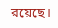রয়েছে।